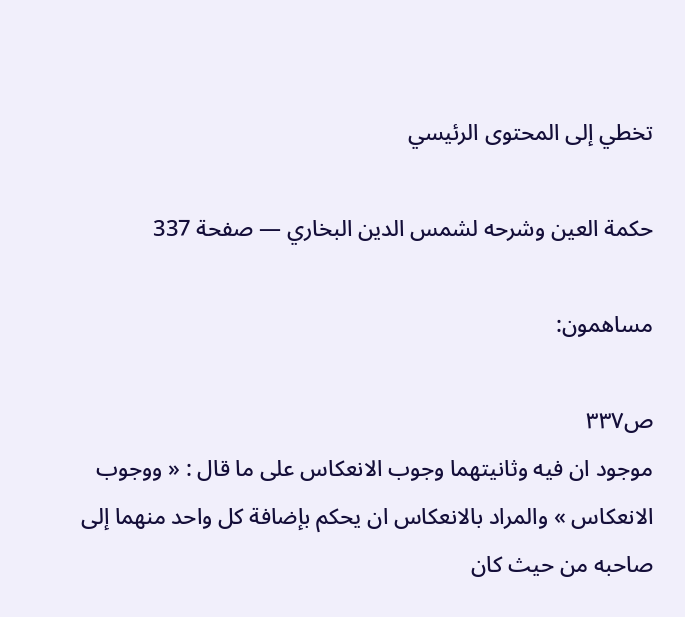تخطي إلى المحتوى الرئيسي

حكمة العين وشرحه لشمس الدين البخاري — صفحة 337

مساهمون:

ص٣٣٧
موجود ان فيه وثانيتهما وجوب الانعكاس على ما قال : « ووجوب الانعكاس » والمراد بالانعكاس ان يحكم بإضافة كل واحد منهما إلى صاحبه من حيث كان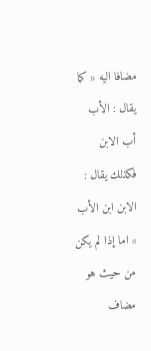مضافا اليه « كما يقال : الأب أب الابن فكذلك يقال : الابن ابن الأب » اما إذا لم يكن من حيث هو مضاف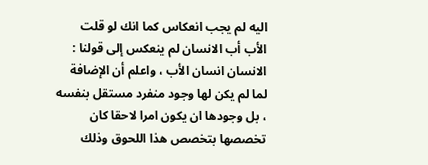اليه لم يجب انعكاس كما انك لو قلت الأب أب الانسان لم ينعكس إلى قولنا : الانسان انسان الأب ، واعلم أن الإضافة لما لم يكن لها وجود منفرد مستقل بنفسه ، بل وجودها ان يكون امرا لاحقا كان تخصصها بتخصص هذا اللحوق وذلك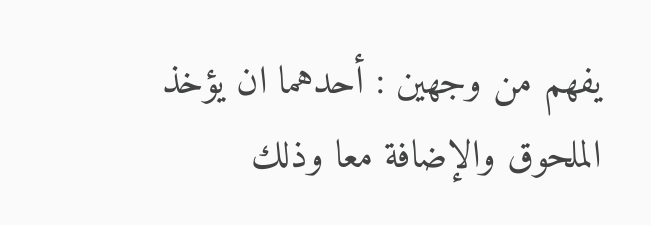يفهم من وجهين : أحدهما ان يؤخذ الملحوق والإضافة معا وذلك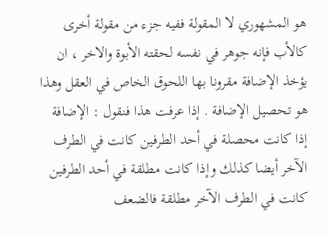هو المشهوري لا المقولة ففيه جزء من مقولة أخرى كالأب فإنه جوهر في نفسه لحقته الأبوة والاخر ، ان يؤخذ الإضافة مقرونا بها اللحوق الخاص في العقل وهذا هو تحصيل الإضافة . إذا عرفت هذا فنقول : الإضافة إذا كانت محصلة في أحد الطرفين كانت في الطرف الآخر أيضا كذلك وإذا كانت مطلقة في أحد الطرفين كانت في الطرف الآخر مطلقة فالضعف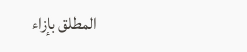المطلق بإزاء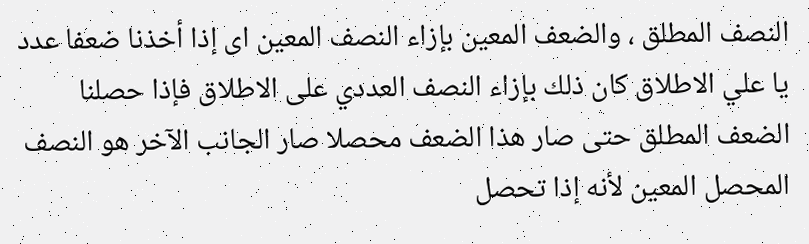النصف المطلق ، والضعف المعين بإزاء النصف المعين اى إذا أخذنا ضعفا عدد يا علي الاطلاق كان ذلك بإزاء النصف العددي على الاطلاق فإذا حصلنا الضعف المطلق حتى صار هذا الضعف محصلا صار الجانب الآخر هو النصف المحصل المعين لأنه إذا تحصل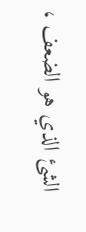الشئ الذي هو الضعف ،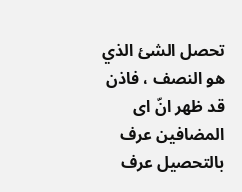تحصل الشئ الذي هو النصف ، فاذن قد ظهر انّ اى المضافين عرف بالتحصيل عرف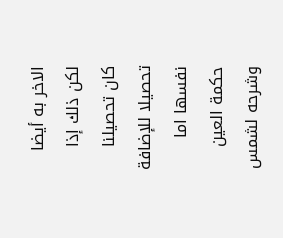الاخر به أيضا لكن ذلك إذا كان تحصيلنا تحصيلا للإضافة نفسها اما
حكمة العين وشرحه لشمس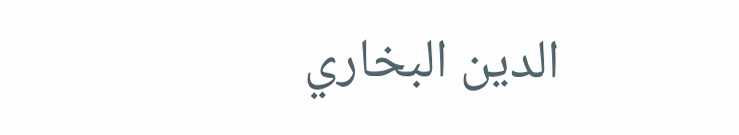الدين البخاري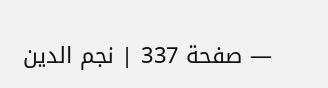— صفحة 337 | نجم الدين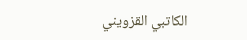الكاتبي القزويني